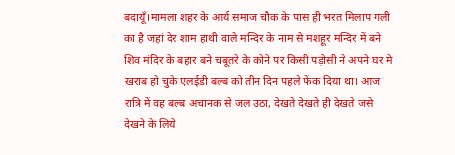बदायूँ।मामला शहर के आर्य समाज चौक के पास ही भरत मिलाप गली का है जहां देर शाम हाथी वाले मन्दिर के नाम से मशहूर मन्दिर में बने शिव मंदिर के बहार बने चबूतरे के कोने पर किसी पड़ोसी ने अपने घर मे खराब हो चुके एलईडी बल्ब को तीन दिन पहले फेंक दिया था। आज रात्रि में वह बल्ब अचानक से जल उठा, देखते देखते ही देखते जसे देखने के लिये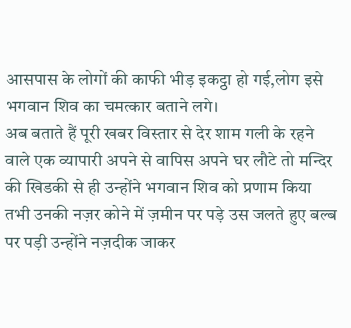आसपास के लोगों की काफी भीड़ इकट्ठा हो गई,लोग इसे भगवान शिव का चमत्कार बताने लगे।
अब बताते हैं पूरी खबर विस्तार से देर शाम गली के रहने वाले एक व्यापारी अपने से वापिस अपने घर लौटे तो मन्दिर की खिडकी से ही उन्होंने भगवान शिव को प्रणाम किया तभी उनकी नज़र कोने में ज़मीन पर पड़े उस जलते हुए बल्ब पर पड़ी उन्होंने नज़दीक जाकर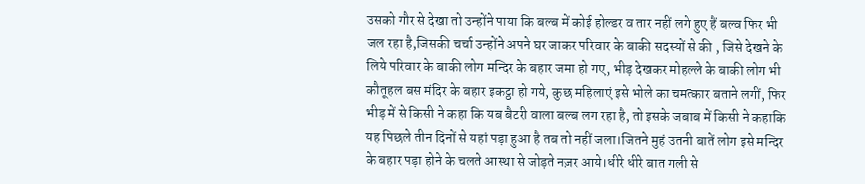उसको गौर से देखा तो उन्होंने पाया कि बल्ब में कोई होल्डर व तार नहीं लगे हुए हैं बल्व फिर भी जल रहा है,जिसकी चर्चा उन्होंने अपने घर जाकर परिवार के बाकी सदस्यों से की , जिसे देखने के लिये परिवार के बाकी लोग मन्दिर के बहार जमा हो गए, भीड़ देखकर मोहल्ले के बाकी लोग भी कौतूहल बस मंदिर के बहार इकट्ठा हो गये, कुछ महिलाएं इसे भोले का चमत्कार बताने लगीं, फिर भीड़ में से किसी ने कहा कि यब बैटरी वाला बल्ब लग रहा है, तो इसके जबाब में किसी ने कहाकि यह पिछले तीन दिनों से यहां पड़ा हुआ है तब तो नहीं जला।जितने मुहं उतनी बातें लोग इसे मन्दिर के बहार पड़ा होने के चलते आस्था से जोड़ते नज़र आये।धीरे धीरे बात गली से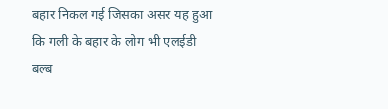बहार निकल गई जिसका असर यह हुआ कि गली के बहार के लोग भी एलईडी बल्ब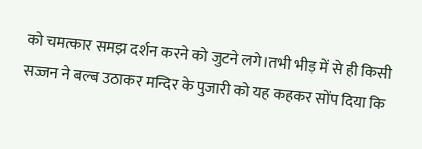को चमत्कार समझ दर्शन करने को जुटने लगे।तभी भीड़ में से ही किसी सज्जन ने बल्ब उठाकर मन्दिर के पुजारी को यह कहकर सोंप दिया कि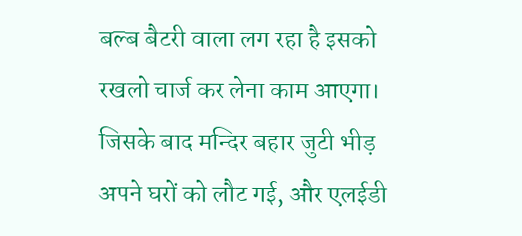बल्ब बैटरी वाला लग रहा है इसको रखलो चार्ज कर लेना काम आएगा। जिसके बाद मन्दिर बहार जुटी भीड़ अपने घरों को लौट गई, और एलईडी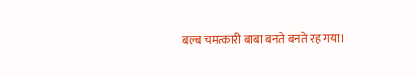बल्ब चमत्कारी बाबा बनते बनते रह गया।